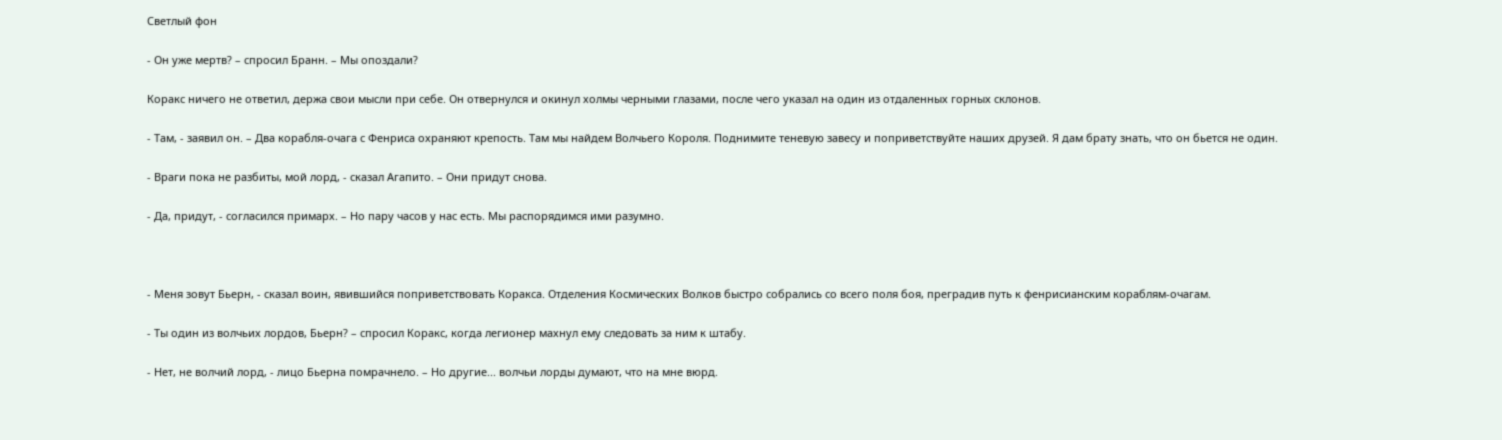Светлый фон

- Он уже мертв? – спросил Бранн. – Мы опоздали?

Коракс ничего не ответил, держа свои мысли при себе. Он отвернулся и окинул холмы черными глазами, после чего указал на один из отдаленных горных склонов.

- Там, - заявил он. – Два корабля-очага с Фенриса охраняют крепость. Там мы найдем Волчьего Короля. Поднимите теневую завесу и поприветствуйте наших друзей. Я дам брату знать, что он бьется не один.

- Враги пока не разбиты, мой лорд, - сказал Агапито. – Они придут снова.

- Да, придут, - согласился примарх. – Но пару часов у нас есть. Мы распорядимся ими разумно.



- Меня зовут Бьерн, - сказал воин, явившийся поприветствовать Коракса. Отделения Космических Волков быстро собрались со всего поля боя, преградив путь к фенрисианским кораблям-очагам.

- Ты один из волчьих лордов, Бьерн? – спросил Коракс, когда легионер махнул ему следовать за ним к штабу.

- Нет, не волчий лорд, - лицо Бьерна помрачнело. – Но другие... волчьи лорды думают, что на мне вюрд.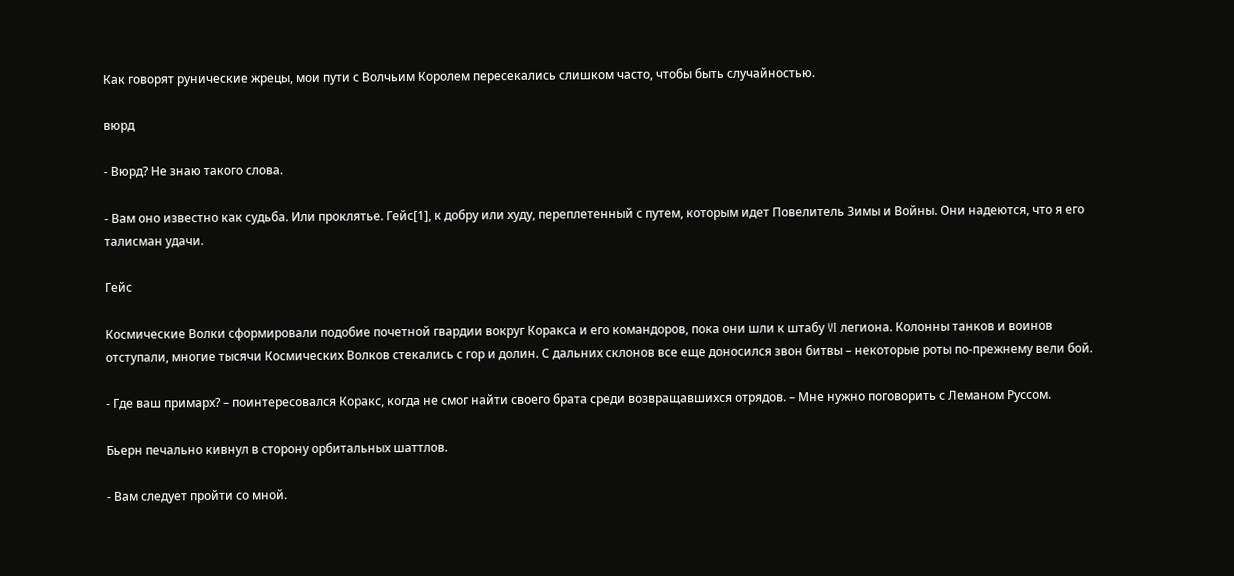Как говорят рунические жрецы, мои пути с Волчьим Королем пересекались слишком часто, чтобы быть случайностью.

вюрд

- Вюрд? Не знаю такого слова.

- Вам оно известно как судьба. Или проклятье. Гейс[1], к добру или худу, переплетенный с путем, которым идет Повелитель Зимы и Войны. Они надеются, что я его талисман удачи.

Гейс

Космические Волки сформировали подобие почетной гвардии вокруг Коракса и его командоров, пока они шли к штабу VI легиона. Колонны танков и воинов отступали, многие тысячи Космических Волков стекались с гор и долин. С дальних склонов все еще доносился звон битвы – некоторые роты по-прежнему вели бой.

- Где ваш примарх? – поинтересовался Коракс, когда не смог найти своего брата среди возвращавшихся отрядов. – Мне нужно поговорить с Леманом Руссом.

Бьерн печально кивнул в сторону орбитальных шаттлов.

- Вам следует пройти со мной.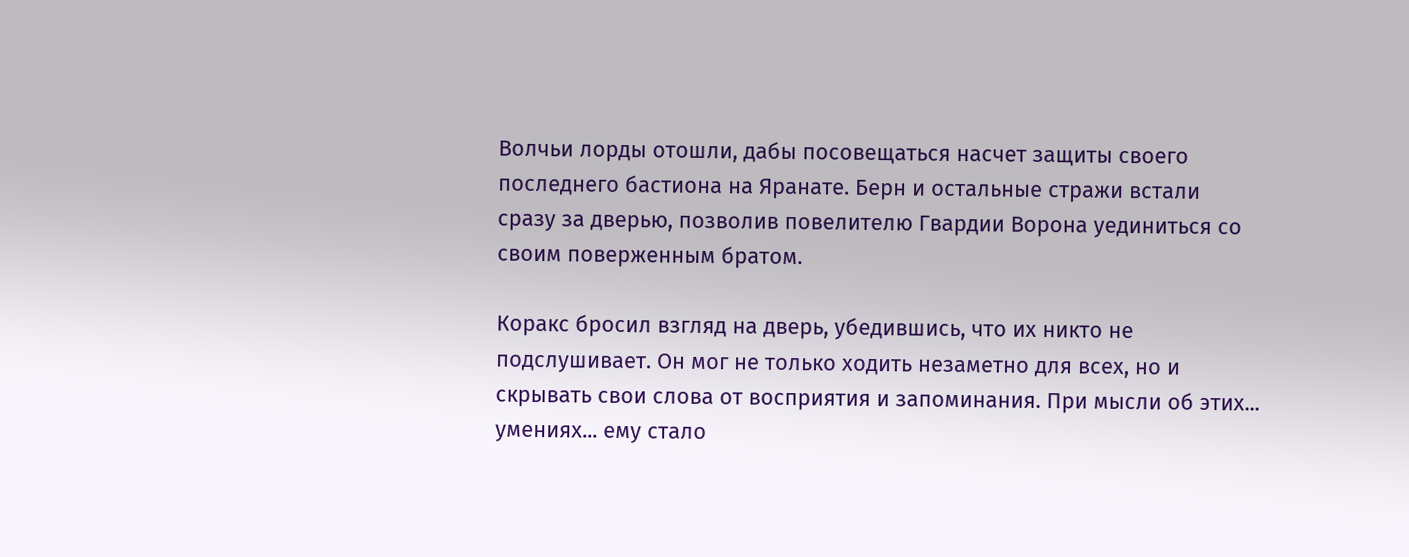Волчьи лорды отошли, дабы посовещаться насчет защиты своего последнего бастиона на Яранате. Берн и остальные стражи встали сразу за дверью, позволив повелителю Гвардии Ворона уединиться со своим поверженным братом.

Коракс бросил взгляд на дверь, убедившись, что их никто не подслушивает. Он мог не только ходить незаметно для всех, но и скрывать свои слова от восприятия и запоминания. При мысли об этих... умениях... ему стало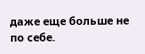даже еще больше не по себе.